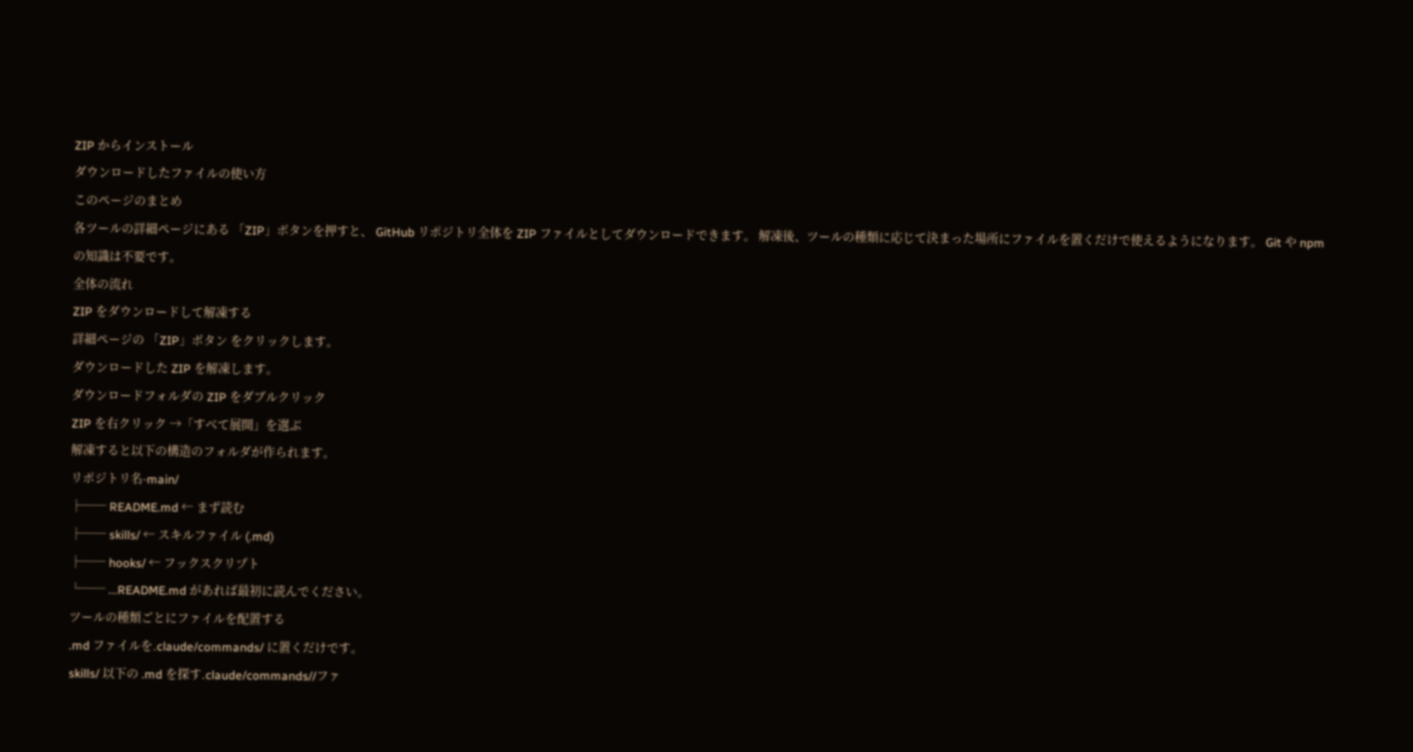ZIP からインストール
ダウンロードしたファイルの使い方
このページのまとめ
各ツールの詳細ページにある 「ZIP」ボタンを押すと、 GitHub リポジトリ全体を ZIP ファイルとしてダウンロードできます。 解凍後、ツールの種類に応じて決まった場所にファイルを置くだけで使えるようになります。 Git や npm の知識は不要です。
全体の流れ
ZIP をダウンロードして解凍する
詳細ページの 「ZIP」ボタン をクリックします。
ダウンロードした ZIP を解凍します。
ダウンロードフォルダの ZIP をダブルクリック
ZIP を右クリック →「すべて展開」を選ぶ
解凍すると以下の構造のフォルダが作られます。
リポジトリ名-main/
├── README.md ← まず読む
├── skills/ ← スキルファイル (.md)
├── hooks/ ← フックスクリプト
└── ...README.md があれば最初に読んでください。
ツールの種類ごとにファイルを配置する
.md ファイルを.claude/commands/ に置くだけです。
skills/ 以下の .md を探す.claude/commands//ファ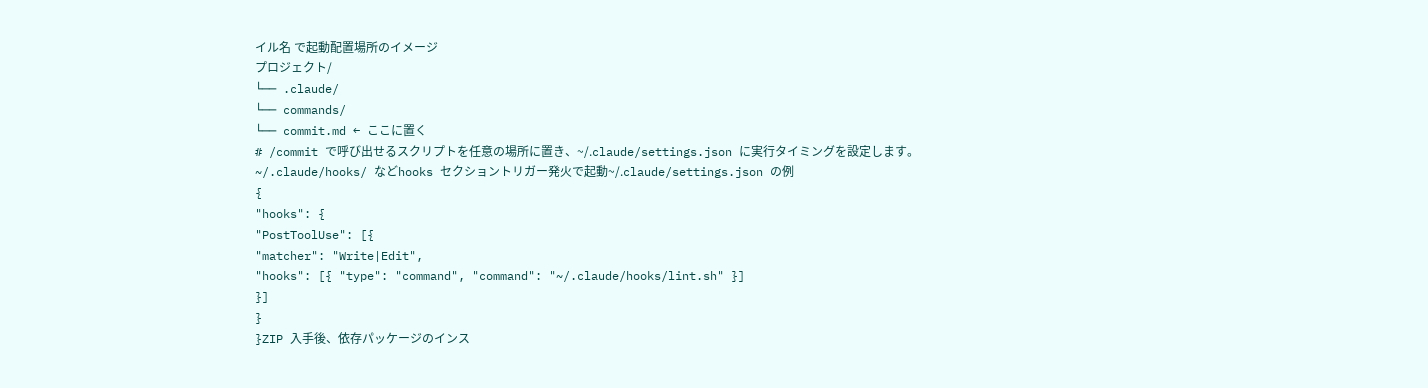イル名 で起動配置場所のイメージ
プロジェクト/
└── .claude/
└── commands/
└── commit.md ← ここに置く
# /commit で呼び出せるスクリプトを任意の場所に置き、~/.claude/settings.json に実行タイミングを設定します。
~/.claude/hooks/ などhooks セクショントリガー発火で起動~/.claude/settings.json の例
{
"hooks": {
"PostToolUse": [{
"matcher": "Write|Edit",
"hooks": [{ "type": "command", "command": "~/.claude/hooks/lint.sh" }]
}]
}
}ZIP 入手後、依存パッケージのインス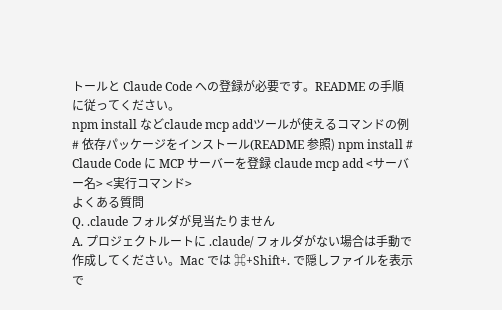トールと Claude Code への登録が必要です。README の手順に従ってください。
npm install などclaude mcp addツールが使えるコマンドの例
# 依存パッケージをインストール(README 参照) npm install # Claude Code に MCP サーバーを登録 claude mcp add <サーバー名> <実行コマンド>
よくある質問
Q. .claude フォルダが見当たりません
A. プロジェクトルートに .claude/ フォルダがない場合は手動で作成してください。Mac では ⌘+Shift+. で隠しファイルを表示で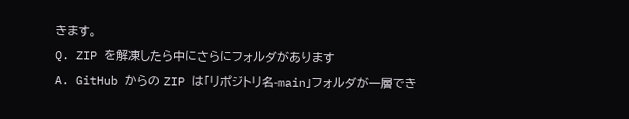きます。
Q. ZIP を解凍したら中にさらにフォルダがあります
A. GitHub からの ZIP は「リポジトリ名-main」フォルダが一層でき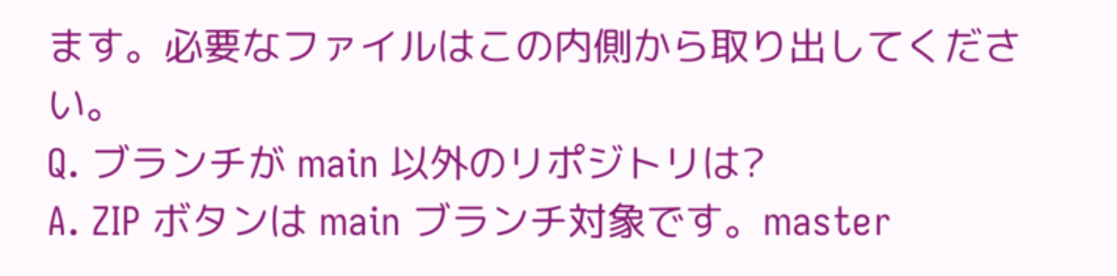ます。必要なファイルはこの内側から取り出してください。
Q. ブランチが main 以外のリポジトリは?
A. ZIP ボタンは main ブランチ対象です。master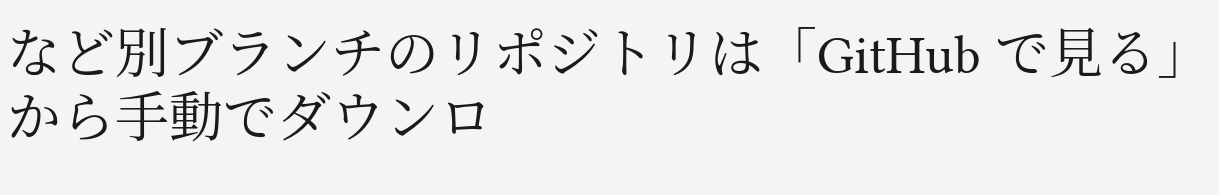など別ブランチのリポジトリは「GitHub で見る」から手動でダウンロ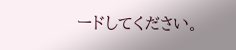ードしてください。